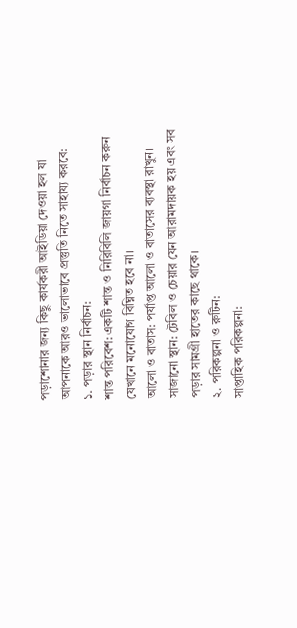পড়াশোনার জন্য কিছু কার্যকরী আইডিয়া দেওয়া হল যা আপনাকে আরও ভালোভাবে প্রস্তুতি নিতে সাহায্য করবে:
১. পড়ার স্থান নির্বাচন:
শান্ত পরিবেশ: একটি শান্ত ও নিরিবিলি জায়গা নির্বাচন করুন যেখানে মনোযোগ বিঘ্নিত হবে না।
আলো ও বাতাস: পর্যাপ্ত আলো ও বাতাসের ব্যবস্থা রাখুন।
সাজানো স্থান: টেবিল ও চেয়ার যেন আরামদায়ক হয় এবং সব পড়ার সামগ্রী হাতের কাছে থাকে।
২. পরিকল্পনা ও রুটিন:
সাপ্তাহিক পরিকল্পনা: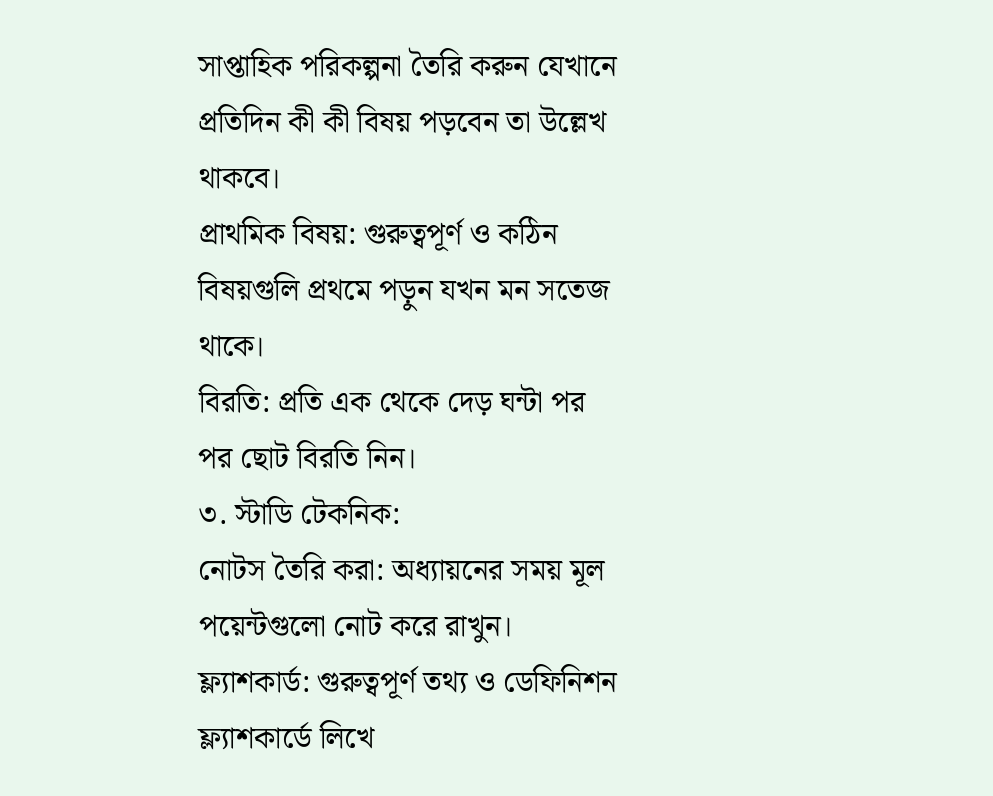সাপ্তাহিক পরিকল্পনা তৈরি করুন যেখানে প্রতিদিন কী কী বিষয় পড়বেন তা উল্লেখ থাকবে।
প্রাথমিক বিষয়: গুরুত্বপূর্ণ ও কঠিন বিষয়গুলি প্রথমে পড়ুন যখন মন সতেজ থাকে।
বিরতি: প্রতি এক থেকে দেড় ঘন্টা পর পর ছোট বিরতি নিন।
৩. স্টাডি টেকনিক:
নোটস তৈরি করা: অধ্যায়নের সময় মূল পয়েন্টগুলো নোট করে রাখুন।
ফ্ল্যাশকার্ড: গুরুত্বপূর্ণ তথ্য ও ডেফিনিশন ফ্ল্যাশকার্ডে লিখে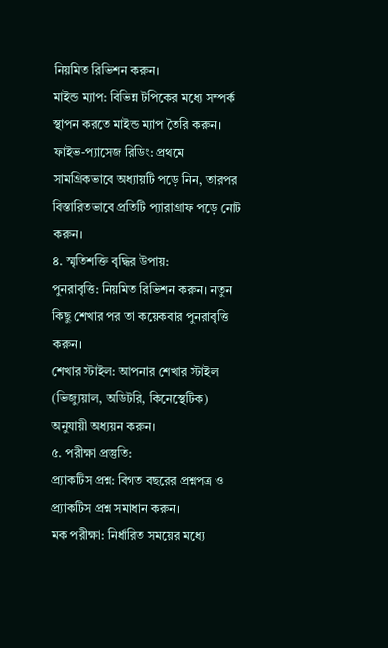নিয়মিত রিভিশন করুন।
মাইন্ড ম্যাপ: বিভিন্ন টপিকের মধ্যে সম্পর্ক স্থাপন করতে মাইন্ড ম্যাপ তৈরি করুন।
ফাইভ-প্যাসেজ রিডিং: প্রথমে সামগ্রিকভাবে অধ্যায়টি পড়ে নিন, তারপর বিস্তারিতভাবে প্রতিটি প্যারাগ্রাফ পড়ে নোট করুন।
৪. স্মৃতিশক্তি বৃদ্ধির উপায়:
পুনরাবৃত্তি: নিয়মিত রিভিশন করুন। নতুন কিছু শেখার পর তা কয়েকবার পুনরাবৃত্তি করুন।
শেখার স্টাইল: আপনার শেখার স্টাইল (ভিজ্যুয়াল, অডিটরি, কিনেস্থেটিক) অনুযায়ী অধ্যয়ন করুন।
৫. পরীক্ষা প্রস্তুতি:
প্র্যাকটিস প্রশ্ন: বিগত বছরের প্রশ্নপত্র ও প্র্যাকটিস প্রশ্ন সমাধান করুন।
মক পরীক্ষা: নির্ধারিত সময়ের মধ্যে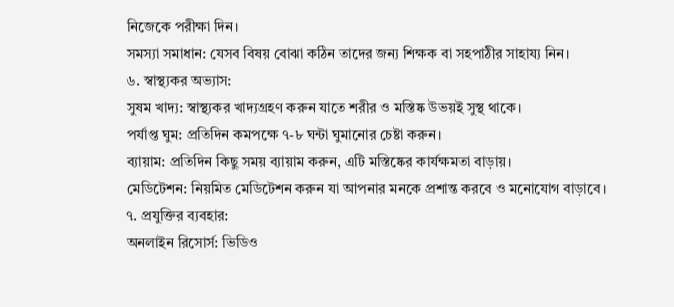নিজেকে পরীক্ষা দিন।
সমস্যা সমাধান: যেসব বিষয় বোঝা কঠিন তাদের জন্য শিক্ষক বা সহপাঠীর সাহায্য নিন।
৬. স্বাস্থ্যকর অভ্যাস:
সুষম খাদ্য: স্বাস্থ্যকর খাদ্যগ্রহণ করুন যাতে শরীর ও মস্তিষ্ক উভয়ই সুস্থ থাকে।
পর্যাপ্ত ঘুম: প্রতিদিন কমপক্ষে ৭-৮ ঘন্টা ঘুমানোর চেষ্টা করুন।
ব্যায়াম: প্রতিদিন কিছু সময় ব্যায়াম করুন, এটি মস্তিষ্কের কার্যক্ষমতা বাড়ায়।
মেডিটেশন: নিয়মিত মেডিটেশন করুন যা আপনার মনকে প্রশান্ত করবে ও মনোযোগ বাড়াবে।
৭. প্রযুক্তির ব্যবহার:
অনলাইন রিসোর্স: ভিডিও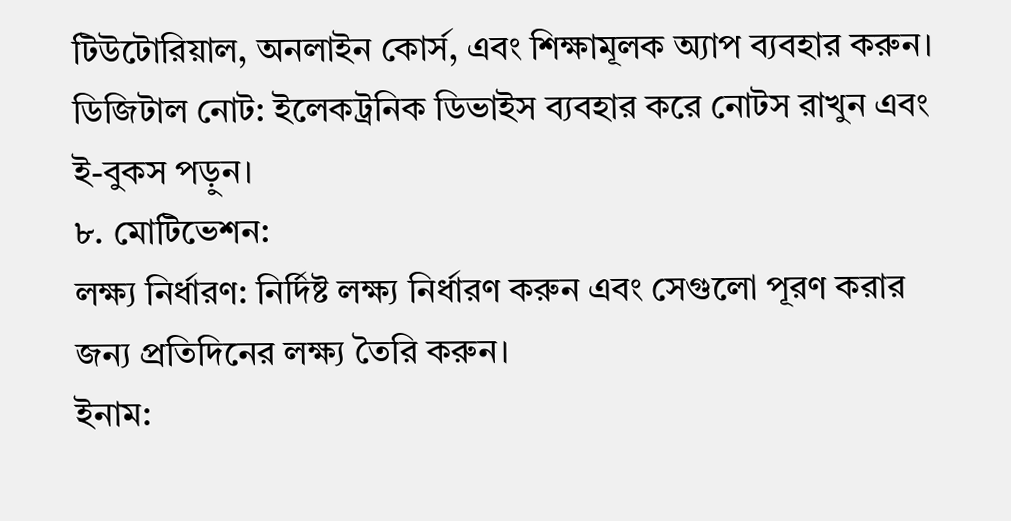টিউটোরিয়াল, অনলাইন কোর্স, এবং শিক্ষামূলক অ্যাপ ব্যবহার করুন।
ডিজিটাল নোট: ইলেকট্রনিক ডিভাইস ব্যবহার করে নোটস রাখুন এবং ই-বুকস পড়ুন।
৮. মোটিভেশন:
লক্ষ্য নির্ধারণ: নির্দিষ্ট লক্ষ্য নির্ধারণ করুন এবং সেগুলো পূরণ করার জন্য প্রতিদিনের লক্ষ্য তৈরি করুন।
ইনাম: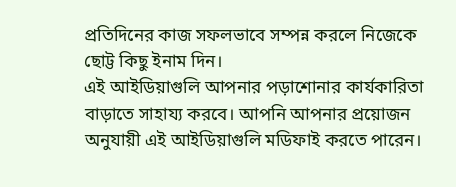প্রতিদিনের কাজ সফলভাবে সম্পন্ন করলে নিজেকে ছোট্ট কিছু ইনাম দিন।
এই আইডিয়াগুলি আপনার পড়াশোনার কার্যকারিতা বাড়াতে সাহায্য করবে। আপনি আপনার প্রয়োজন অনুযায়ী এই আইডিয়াগুলি মডিফাই করতে পারেন।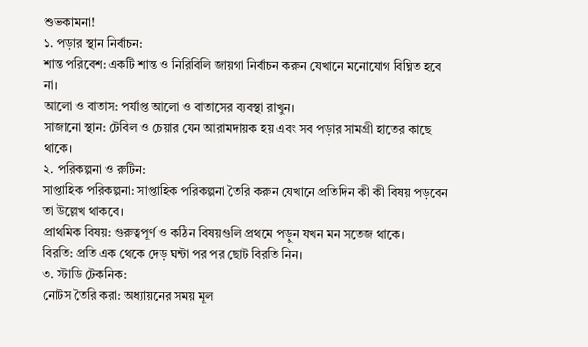শুভকামনা!
১. পড়ার স্থান নির্বাচন:
শান্ত পরিবেশ: একটি শান্ত ও নিরিবিলি জায়গা নির্বাচন করুন যেখানে মনোযোগ বিঘ্নিত হবে না।
আলো ও বাতাস: পর্যাপ্ত আলো ও বাতাসের ব্যবস্থা রাখুন।
সাজানো স্থান: টেবিল ও চেয়ার যেন আরামদায়ক হয় এবং সব পড়ার সামগ্রী হাতের কাছে থাকে।
২. পরিকল্পনা ও রুটিন:
সাপ্তাহিক পরিকল্পনা: সাপ্তাহিক পরিকল্পনা তৈরি করুন যেখানে প্রতিদিন কী কী বিষয় পড়বেন তা উল্লেখ থাকবে।
প্রাথমিক বিষয়: গুরুত্বপূর্ণ ও কঠিন বিষয়গুলি প্রথমে পড়ুন যখন মন সতেজ থাকে।
বিরতি: প্রতি এক থেকে দেড় ঘন্টা পর পর ছোট বিরতি নিন।
৩. স্টাডি টেকনিক:
নোটস তৈরি করা: অধ্যায়নের সময় মূল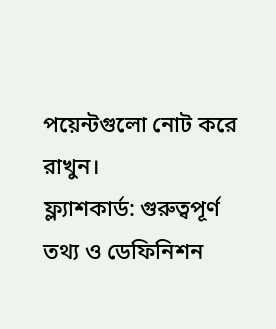পয়েন্টগুলো নোট করে রাখুন।
ফ্ল্যাশকার্ড: গুরুত্বপূর্ণ তথ্য ও ডেফিনিশন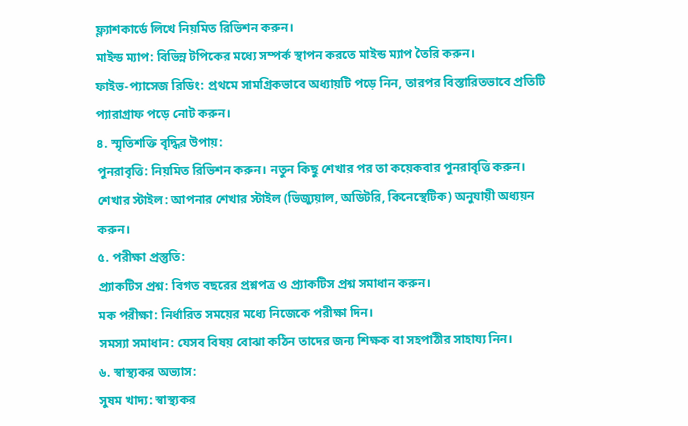ফ্ল্যাশকার্ডে লিখে নিয়মিত রিভিশন করুন।
মাইন্ড ম্যাপ: বিভিন্ন টপিকের মধ্যে সম্পর্ক স্থাপন করতে মাইন্ড ম্যাপ তৈরি করুন।
ফাইভ-প্যাসেজ রিডিং: প্রথমে সামগ্রিকভাবে অধ্যায়টি পড়ে নিন, তারপর বিস্তারিতভাবে প্রতিটি প্যারাগ্রাফ পড়ে নোট করুন।
৪. স্মৃতিশক্তি বৃদ্ধির উপায়:
পুনরাবৃত্তি: নিয়মিত রিভিশন করুন। নতুন কিছু শেখার পর তা কয়েকবার পুনরাবৃত্তি করুন।
শেখার স্টাইল: আপনার শেখার স্টাইল (ভিজ্যুয়াল, অডিটরি, কিনেস্থেটিক) অনুযায়ী অধ্যয়ন করুন।
৫. পরীক্ষা প্রস্তুতি:
প্র্যাকটিস প্রশ্ন: বিগত বছরের প্রশ্নপত্র ও প্র্যাকটিস প্রশ্ন সমাধান করুন।
মক পরীক্ষা: নির্ধারিত সময়ের মধ্যে নিজেকে পরীক্ষা দিন।
সমস্যা সমাধান: যেসব বিষয় বোঝা কঠিন তাদের জন্য শিক্ষক বা সহপাঠীর সাহায্য নিন।
৬. স্বাস্থ্যকর অভ্যাস:
সুষম খাদ্য: স্বাস্থ্যকর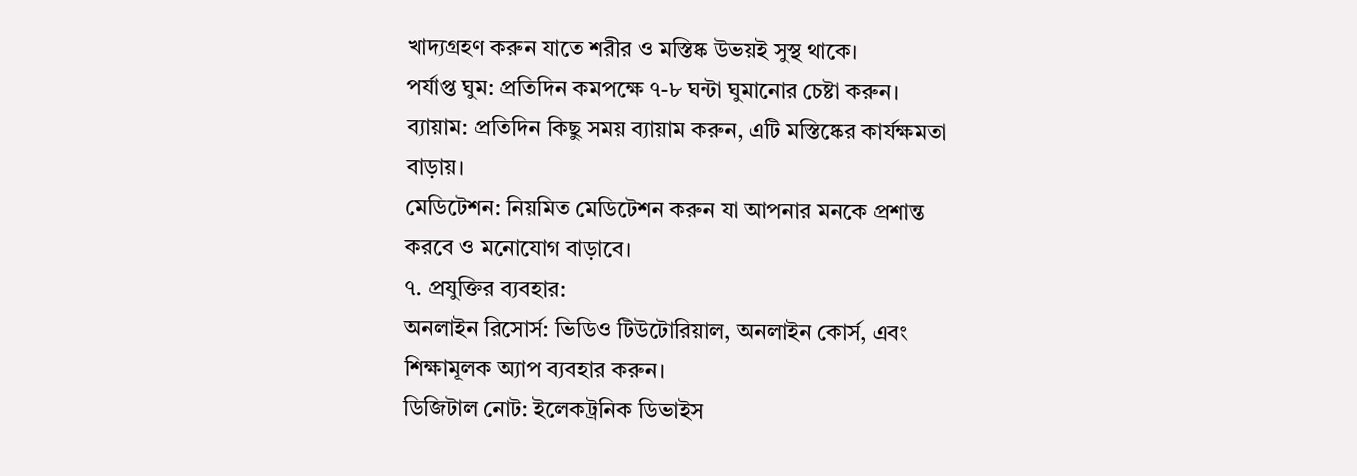খাদ্যগ্রহণ করুন যাতে শরীর ও মস্তিষ্ক উভয়ই সুস্থ থাকে।
পর্যাপ্ত ঘুম: প্রতিদিন কমপক্ষে ৭-৮ ঘন্টা ঘুমানোর চেষ্টা করুন।
ব্যায়াম: প্রতিদিন কিছু সময় ব্যায়াম করুন, এটি মস্তিষ্কের কার্যক্ষমতা বাড়ায়।
মেডিটেশন: নিয়মিত মেডিটেশন করুন যা আপনার মনকে প্রশান্ত করবে ও মনোযোগ বাড়াবে।
৭. প্রযুক্তির ব্যবহার:
অনলাইন রিসোর্স: ভিডিও টিউটোরিয়াল, অনলাইন কোর্স, এবং শিক্ষামূলক অ্যাপ ব্যবহার করুন।
ডিজিটাল নোট: ইলেকট্রনিক ডিভাইস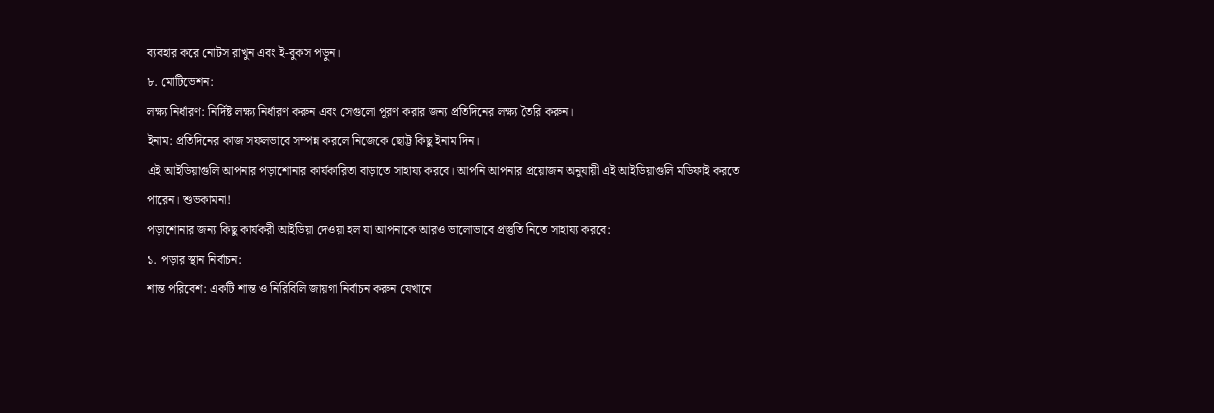ব্যবহার করে নোটস রাখুন এবং ই-বুকস পড়ুন।
৮. মোটিভেশন:
লক্ষ্য নির্ধারণ: নির্দিষ্ট লক্ষ্য নির্ধারণ করুন এবং সেগুলো পূরণ করার জন্য প্রতিদিনের লক্ষ্য তৈরি করুন।
ইনাম: প্রতিদিনের কাজ সফলভাবে সম্পন্ন করলে নিজেকে ছোট্ট কিছু ইনাম দিন।
এই আইডিয়াগুলি আপনার পড়াশোনার কার্যকারিতা বাড়াতে সাহায্য করবে। আপনি আপনার প্রয়োজন অনুযায়ী এই আইডিয়াগুলি মডিফাই করতে পারেন। শুভকামনা!
পড়াশোনার জন্য কিছু কার্যকরী আইডিয়া দেওয়া হল যা আপনাকে আরও ভালোভাবে প্রস্তুতি নিতে সাহায্য করবে:
১. পড়ার স্থান নির্বাচন:
শান্ত পরিবেশ: একটি শান্ত ও নিরিবিলি জায়গা নির্বাচন করুন যেখানে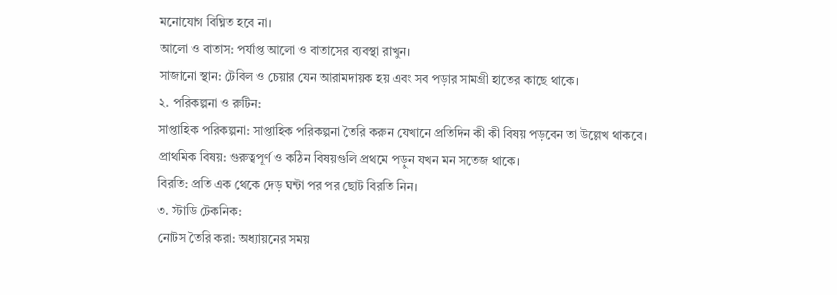মনোযোগ বিঘ্নিত হবে না।
আলো ও বাতাস: পর্যাপ্ত আলো ও বাতাসের ব্যবস্থা রাখুন।
সাজানো স্থান: টেবিল ও চেয়ার যেন আরামদায়ক হয় এবং সব পড়ার সামগ্রী হাতের কাছে থাকে।
২. পরিকল্পনা ও রুটিন:
সাপ্তাহিক পরিকল্পনা: সাপ্তাহিক পরিকল্পনা তৈরি করুন যেখানে প্রতিদিন কী কী বিষয় পড়বেন তা উল্লেখ থাকবে।
প্রাথমিক বিষয়: গুরুত্বপূর্ণ ও কঠিন বিষয়গুলি প্রথমে পড়ুন যখন মন সতেজ থাকে।
বিরতি: প্রতি এক থেকে দেড় ঘন্টা পর পর ছোট বিরতি নিন।
৩. স্টাডি টেকনিক:
নোটস তৈরি করা: অধ্যায়নের সময়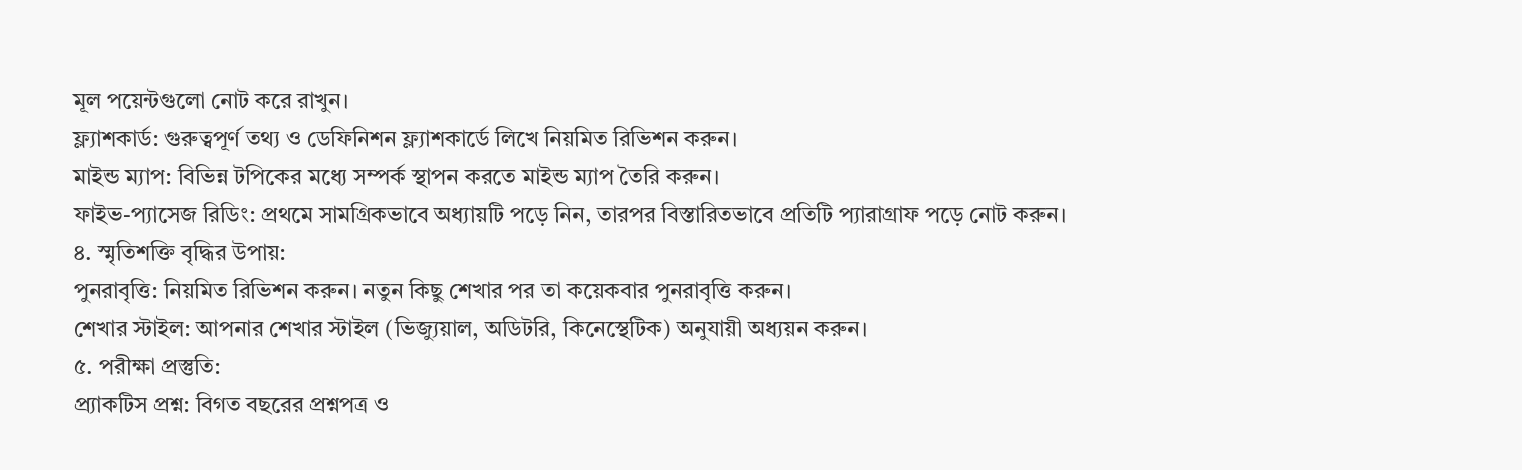মূল পয়েন্টগুলো নোট করে রাখুন।
ফ্ল্যাশকার্ড: গুরুত্বপূর্ণ তথ্য ও ডেফিনিশন ফ্ল্যাশকার্ডে লিখে নিয়মিত রিভিশন করুন।
মাইন্ড ম্যাপ: বিভিন্ন টপিকের মধ্যে সম্পর্ক স্থাপন করতে মাইন্ড ম্যাপ তৈরি করুন।
ফাইভ-প্যাসেজ রিডিং: প্রথমে সামগ্রিকভাবে অধ্যায়টি পড়ে নিন, তারপর বিস্তারিতভাবে প্রতিটি প্যারাগ্রাফ পড়ে নোট করুন।
৪. স্মৃতিশক্তি বৃদ্ধির উপায়:
পুনরাবৃত্তি: নিয়মিত রিভিশন করুন। নতুন কিছু শেখার পর তা কয়েকবার পুনরাবৃত্তি করুন।
শেখার স্টাইল: আপনার শেখার স্টাইল (ভিজ্যুয়াল, অডিটরি, কিনেস্থেটিক) অনুযায়ী অধ্যয়ন করুন।
৫. পরীক্ষা প্রস্তুতি:
প্র্যাকটিস প্রশ্ন: বিগত বছরের প্রশ্নপত্র ও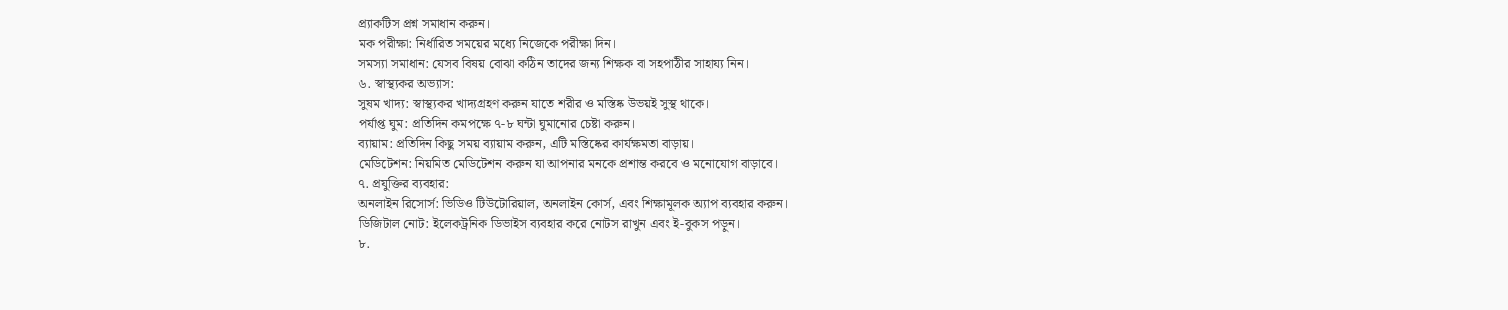প্র্যাকটিস প্রশ্ন সমাধান করুন।
মক পরীক্ষা: নির্ধারিত সময়ের মধ্যে নিজেকে পরীক্ষা দিন।
সমস্যা সমাধান: যেসব বিষয় বোঝা কঠিন তাদের জন্য শিক্ষক বা সহপাঠীর সাহায্য নিন।
৬. স্বাস্থ্যকর অভ্যাস:
সুষম খাদ্য: স্বাস্থ্যকর খাদ্যগ্রহণ করুন যাতে শরীর ও মস্তিষ্ক উভয়ই সুস্থ থাকে।
পর্যাপ্ত ঘুম: প্রতিদিন কমপক্ষে ৭-৮ ঘন্টা ঘুমানোর চেষ্টা করুন।
ব্যায়াম: প্রতিদিন কিছু সময় ব্যায়াম করুন, এটি মস্তিষ্কের কার্যক্ষমতা বাড়ায়।
মেডিটেশন: নিয়মিত মেডিটেশন করুন যা আপনার মনকে প্রশান্ত করবে ও মনোযোগ বাড়াবে।
৭. প্রযুক্তির ব্যবহার:
অনলাইন রিসোর্স: ভিডিও টিউটোরিয়াল, অনলাইন কোর্স, এবং শিক্ষামূলক অ্যাপ ব্যবহার করুন।
ডিজিটাল নোট: ইলেকট্রনিক ডিভাইস ব্যবহার করে নোটস রাখুন এবং ই-বুকস পড়ুন।
৮.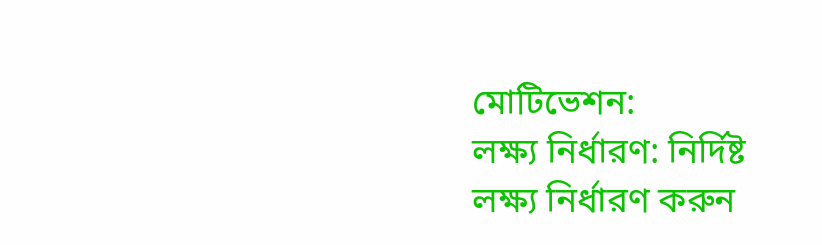মোটিভেশন:
লক্ষ্য নির্ধারণ: নির্দিষ্ট লক্ষ্য নির্ধারণ করুন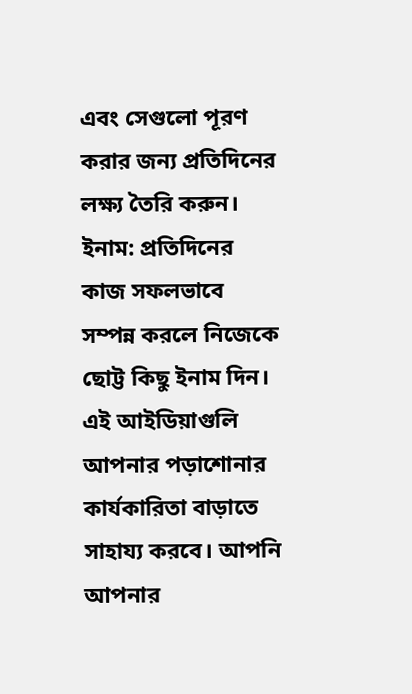এবং সেগুলো পূরণ করার জন্য প্রতিদিনের লক্ষ্য তৈরি করুন।
ইনাম: প্রতিদিনের কাজ সফলভাবে সম্পন্ন করলে নিজেকে ছোট্ট কিছু ইনাম দিন।
এই আইডিয়াগুলি আপনার পড়াশোনার কার্যকারিতা বাড়াতে সাহায্য করবে। আপনি আপনার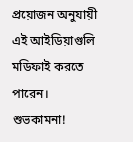প্রয়োজন অনুযায়ী এই আইডিয়াগুলি মডিফাই করতে পারেন। শুভকামনা!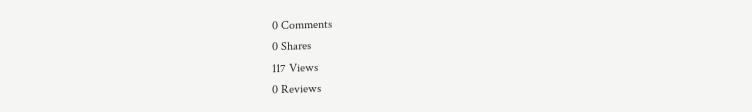0 Comments
0 Shares
117 Views
0 Reviews